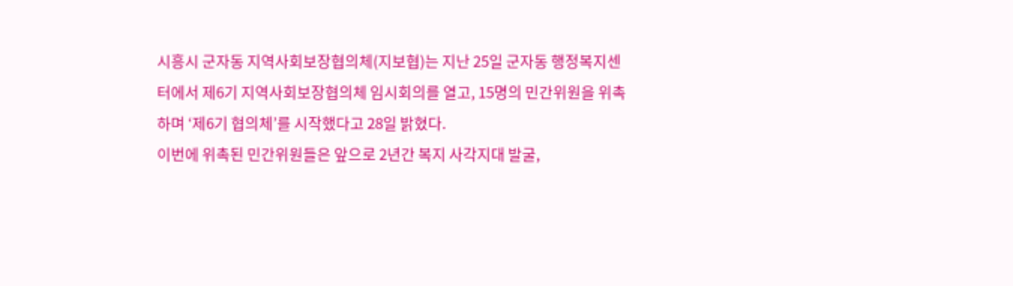시흥시 군자동 지역사회보장협의체(지보협)는 지난 25일 군자동 행정복지센터에서 제6기 지역사회보장협의체 임시회의를 열고, 15명의 민간위원을 위촉하며 ‘제6기 협의체’를 시작했다고 28일 밝혔다.
이번에 위촉된 민간위원들은 앞으로 2년간 복지 사각지대 발굴,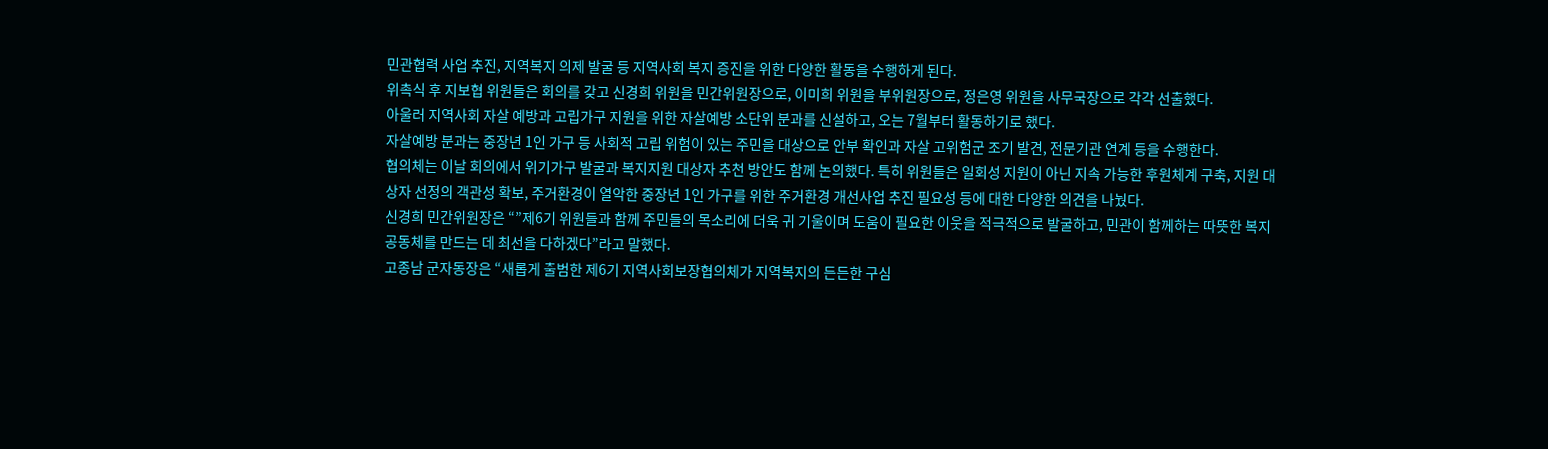민관협력 사업 추진, 지역복지 의제 발굴 등 지역사회 복지 증진을 위한 다양한 활동을 수행하게 된다.
위촉식 후 지보협 위원들은 회의를 갖고 신경희 위원을 민간위원장으로, 이미희 위원을 부위원장으로, 정은영 위원을 사무국장으로 각각 선출했다.
아울러 지역사회 자살 예방과 고립가구 지원을 위한 자살예방 소단위 분과를 신설하고, 오는 7월부터 활동하기로 했다.
자살예방 분과는 중장년 1인 가구 등 사회적 고립 위험이 있는 주민을 대상으로 안부 확인과 자살 고위험군 조기 발견, 전문기관 연계 등을 수행한다.
협의체는 이날 회의에서 위기가구 발굴과 복지지원 대상자 추천 방안도 함께 논의했다. 특히 위원들은 일회성 지원이 아닌 지속 가능한 후원체계 구축, 지원 대상자 선정의 객관성 확보, 주거환경이 열악한 중장년 1인 가구를 위한 주거환경 개선사업 추진 필요성 등에 대한 다양한 의견을 나눴다.
신경희 민간위원장은 “”제6기 위원들과 함께 주민들의 목소리에 더욱 귀 기울이며 도움이 필요한 이웃을 적극적으로 발굴하고, 민관이 함께하는 따뜻한 복지공동체를 만드는 데 최선을 다하겠다”라고 말했다.
고종남 군자동장은 “새롭게 출범한 제6기 지역사회보장협의체가 지역복지의 든든한 구심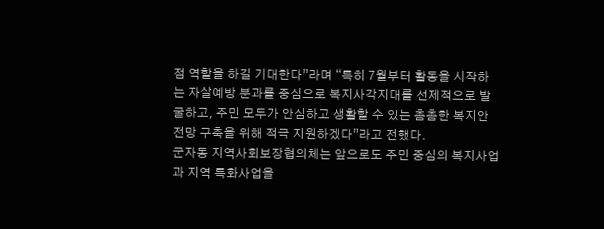점 역할을 하길 기대한다”라며 “특히 7월부터 활동을 시작하는 자살예방 분과를 중심으로 복지사각지대를 선제적으로 발굴하고, 주민 모두가 안심하고 생활할 수 있는 촘촘한 복지안전망 구축을 위해 적극 지원하겠다”라고 전했다.
군자동 지역사회보장협의체는 앞으로도 주민 중심의 복지사업과 지역 특화사업을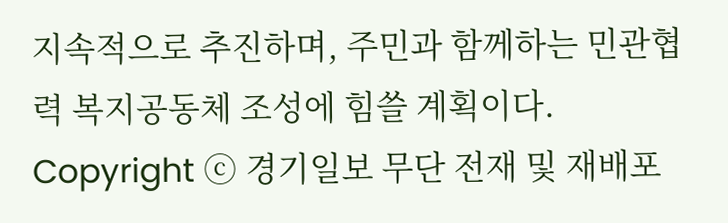지속적으로 추진하며, 주민과 함께하는 민관협력 복지공동체 조성에 힘쓸 계획이다.
Copyright ⓒ 경기일보 무단 전재 및 재배포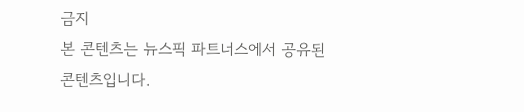금지
본 콘텐츠는 뉴스픽 파트너스에서 공유된 콘텐츠입니다.